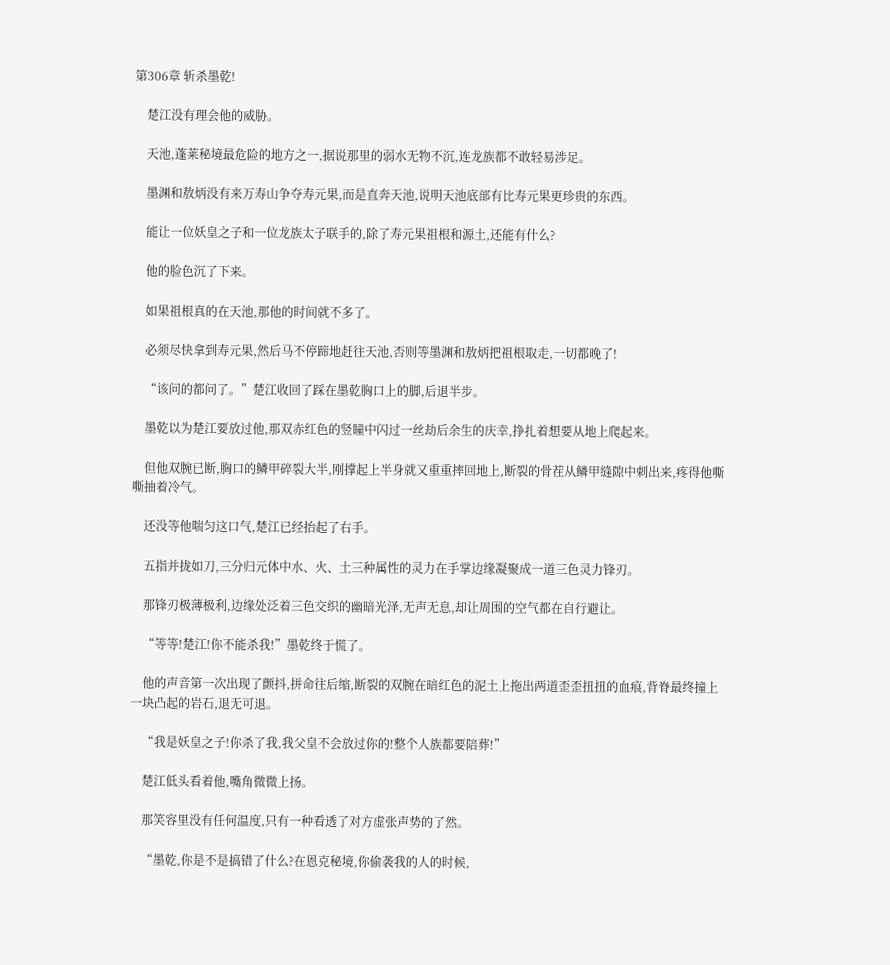第306章 斩杀墨乾!

    楚江没有理会他的威胁。

    天池,蓬莱秘境最危险的地方之一,据说那里的弱水无物不沉,连龙族都不敢轻易涉足。

    墨渊和敖炳没有来万寿山争夺寿元果,而是直奔天池,说明天池底部有比寿元果更珍贵的东西。

    能让一位妖皇之子和一位龙族太子联手的,除了寿元果祖根和源土,还能有什么?

    他的脸色沉了下来。

    如果祖根真的在天池,那他的时间就不多了。

    必须尽快拿到寿元果,然后马不停蹄地赶往天池,否则等墨渊和敖炳把祖根取走,一切都晚了!

    “该问的都问了。”楚江收回了踩在墨乾胸口上的脚,后退半步。

    墨乾以为楚江要放过他,那双赤红色的竖瞳中闪过一丝劫后余生的庆幸,挣扎着想要从地上爬起来。

    但他双腕已断,胸口的鳞甲碎裂大半,刚撑起上半身就又重重摔回地上,断裂的骨茬从鳞甲缝隙中刺出来,疼得他嘶嘶抽着冷气。

    还没等他喘匀这口气,楚江已经抬起了右手。

    五指并拢如刀,三分归元体中水、火、土三种属性的灵力在手掌边缘凝聚成一道三色灵力锋刃。

    那锋刃极薄极利,边缘处泛着三色交织的幽暗光泽,无声无息,却让周围的空气都在自行避让。

    “等等!楚江!你不能杀我!”墨乾终于慌了。

    他的声音第一次出现了颤抖,拼命往后缩,断裂的双腕在暗红色的泥土上拖出两道歪歪扭扭的血痕,背脊最终撞上一块凸起的岩石,退无可退。

    “我是妖皇之子!你杀了我,我父皇不会放过你的!整个人族都要陪葬!”

    楚江低头看着他,嘴角微微上扬。

    那笑容里没有任何温度,只有一种看透了对方虚张声势的了然。

    “墨乾,你是不是搞错了什么?在恩克秘境,你偷袭我的人的时候,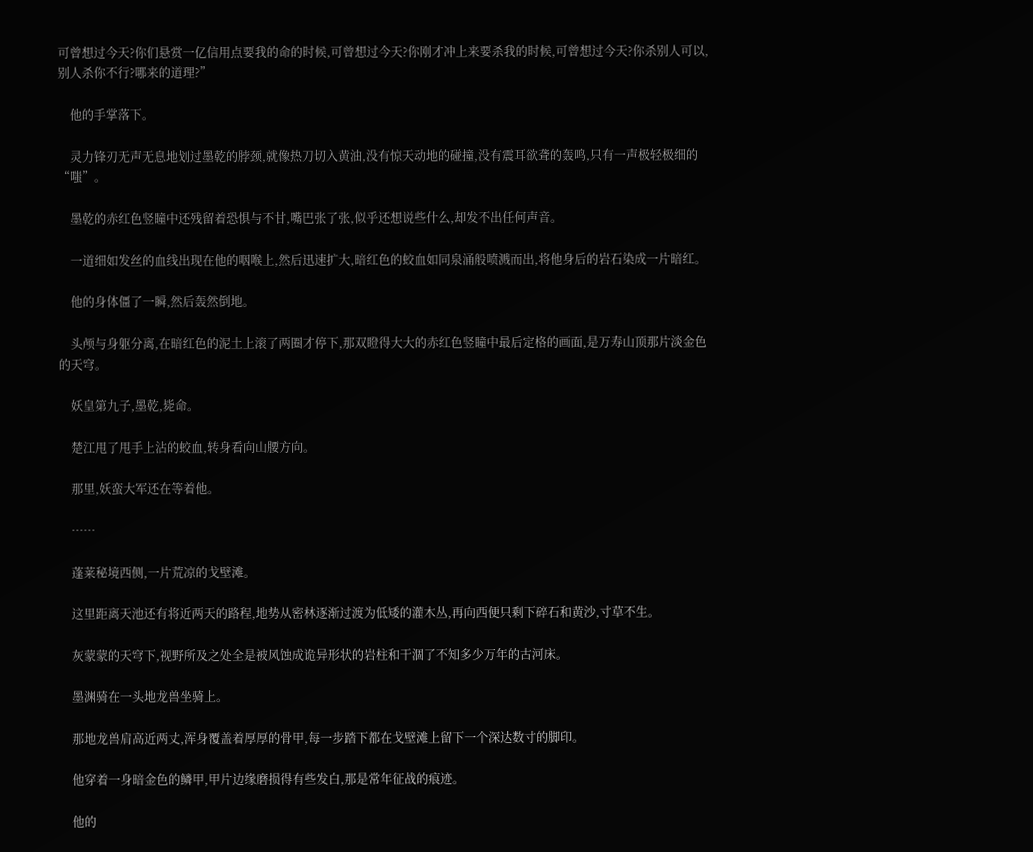可曾想过今天?你们悬赏一亿信用点要我的命的时候,可曾想过今天?你刚才冲上来要杀我的时候,可曾想过今天?你杀别人可以,别人杀你不行?哪来的道理?”

    他的手掌落下。

    灵力锋刃无声无息地划过墨乾的脖颈,就像热刀切入黄油,没有惊天动地的碰撞,没有震耳欲聋的轰鸣,只有一声极轻极细的“嗤”。

    墨乾的赤红色竖瞳中还残留着恐惧与不甘,嘴巴张了张,似乎还想说些什么,却发不出任何声音。

    一道细如发丝的血线出现在他的咽喉上,然后迅速扩大,暗红色的蛟血如同泉涌般喷溅而出,将他身后的岩石染成一片暗红。

    他的身体僵了一瞬,然后轰然倒地。

    头颅与身躯分离,在暗红色的泥土上滚了两圈才停下,那双瞪得大大的赤红色竖瞳中最后定格的画面,是万寿山顶那片淡金色的天穹。

    妖皇第九子,墨乾,毙命。

    楚江甩了甩手上沾的蛟血,转身看向山腰方向。

    那里,妖蛮大军还在等着他。

    ……

    蓬莱秘境西侧,一片荒凉的戈壁滩。

    这里距离天池还有将近两天的路程,地势从密林逐渐过渡为低矮的灌木丛,再向西便只剩下碎石和黄沙,寸草不生。

    灰蒙蒙的天穹下,视野所及之处全是被风蚀成诡异形状的岩柱和干涸了不知多少万年的古河床。

    墨渊骑在一头地龙兽坐骑上。

    那地龙兽肩高近两丈,浑身覆盖着厚厚的骨甲,每一步踏下都在戈壁滩上留下一个深达数寸的脚印。

    他穿着一身暗金色的鳞甲,甲片边缘磨损得有些发白,那是常年征战的痕迹。

    他的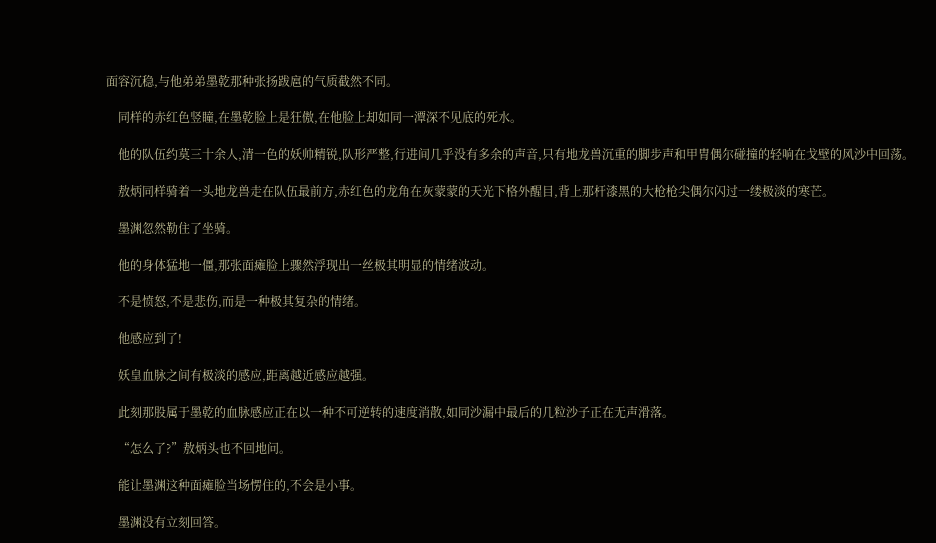面容沉稳,与他弟弟墨乾那种张扬跋扈的气质截然不同。

    同样的赤红色竖瞳,在墨乾脸上是狂傲,在他脸上却如同一潭深不见底的死水。

    他的队伍约莫三十余人,清一色的妖帅精锐,队形严整,行进间几乎没有多余的声音,只有地龙兽沉重的脚步声和甲胄偶尔碰撞的轻响在戈壁的风沙中回荡。

    敖炳同样骑着一头地龙兽走在队伍最前方,赤红色的龙角在灰蒙蒙的天光下格外醒目,背上那杆漆黑的大枪枪尖偶尔闪过一缕极淡的寒芒。

    墨渊忽然勒住了坐骑。

    他的身体猛地一僵,那张面瘫脸上骤然浮现出一丝极其明显的情绪波动。

    不是愤怒,不是悲伤,而是一种极其复杂的情绪。

    他感应到了!

    妖皇血脉之间有极淡的感应,距离越近感应越强。

    此刻那股属于墨乾的血脉感应正在以一种不可逆转的速度消散,如同沙漏中最后的几粒沙子正在无声滑落。

    “怎么了?”敖炳头也不回地问。

    能让墨渊这种面瘫脸当场愣住的,不会是小事。

    墨渊没有立刻回答。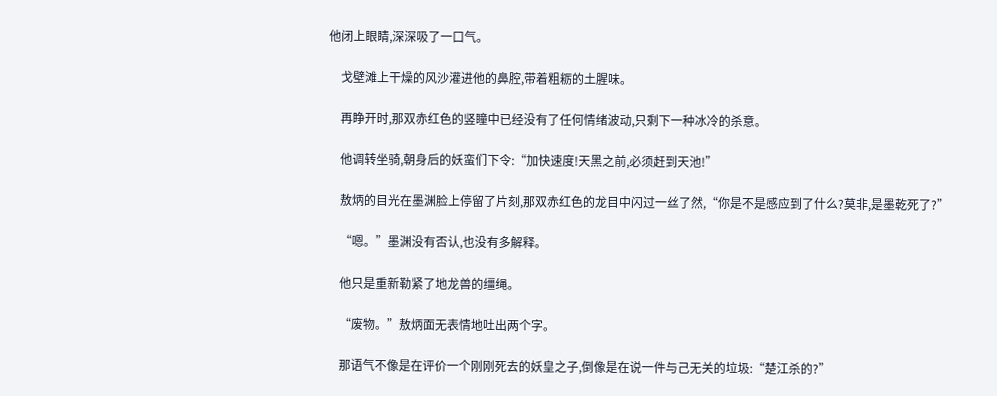他闭上眼睛,深深吸了一口气。

    戈壁滩上干燥的风沙灌进他的鼻腔,带着粗粝的土腥味。

    再睁开时,那双赤红色的竖瞳中已经没有了任何情绪波动,只剩下一种冰冷的杀意。

    他调转坐骑,朝身后的妖蛮们下令:“加快速度!天黑之前,必须赶到天池!”

    敖炳的目光在墨渊脸上停留了片刻,那双赤红色的龙目中闪过一丝了然,“你是不是感应到了什么?莫非,是墨乾死了?”

    “嗯。”墨渊没有否认,也没有多解释。

    他只是重新勒紧了地龙兽的缰绳。

    “废物。”敖炳面无表情地吐出两个字。

    那语气不像是在评价一个刚刚死去的妖皇之子,倒像是在说一件与己无关的垃圾:“楚江杀的?”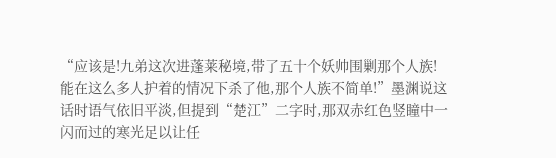“应该是!九弟这次进蓬莱秘境,带了五十个妖帅围剿那个人族!能在这么多人护着的情况下杀了他,那个人族不简单!”墨渊说这话时语气依旧平淡,但提到“楚江”二字时,那双赤红色竖瞳中一闪而过的寒光足以让任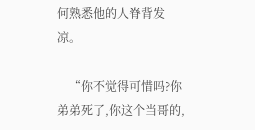何熟悉他的人脊背发凉。

    “你不觉得可惜吗?你弟弟死了,你这个当哥的,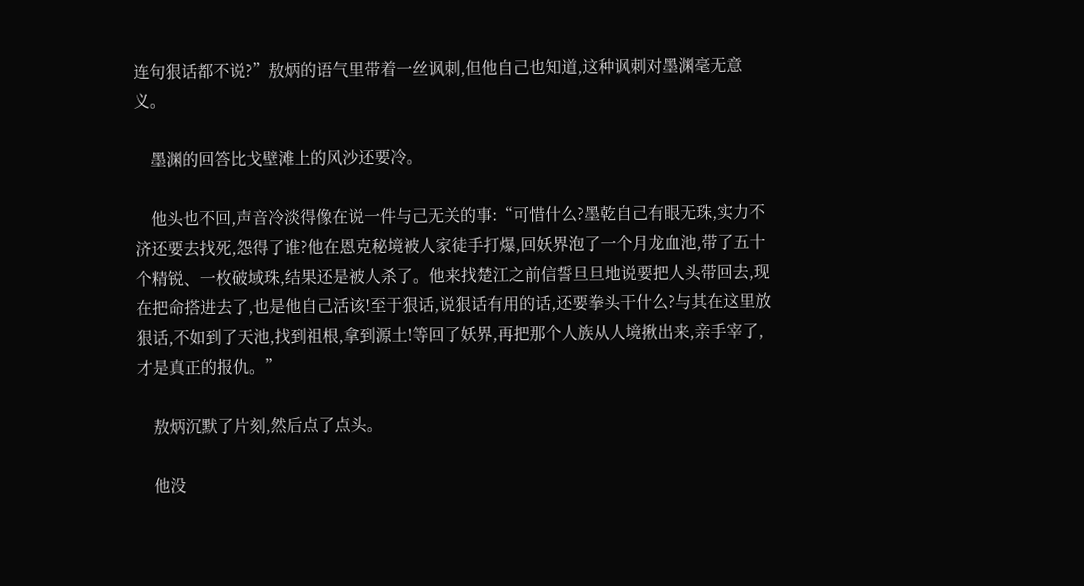连句狠话都不说?”敖炳的语气里带着一丝讽刺,但他自己也知道,这种讽刺对墨渊毫无意义。

    墨渊的回答比戈壁滩上的风沙还要冷。

    他头也不回,声音冷淡得像在说一件与己无关的事:“可惜什么?墨乾自己有眼无珠,实力不济还要去找死,怨得了谁?他在恩克秘境被人家徒手打爆,回妖界泡了一个月龙血池,带了五十个精锐、一枚破域珠,结果还是被人杀了。他来找楚江之前信誓旦旦地说要把人头带回去,现在把命搭进去了,也是他自己活该!至于狠话,说狠话有用的话,还要拳头干什么?与其在这里放狠话,不如到了天池,找到祖根,拿到源土!等回了妖界,再把那个人族从人境揪出来,亲手宰了,才是真正的报仇。”

    敖炳沉默了片刻,然后点了点头。

    他没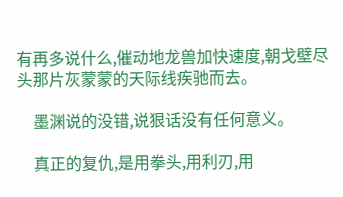有再多说什么,催动地龙兽加快速度,朝戈壁尽头那片灰蒙蒙的天际线疾驰而去。

    墨渊说的没错,说狠话没有任何意义。

    真正的复仇,是用拳头,用利刃,用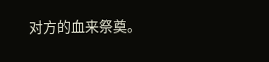对方的血来祭奠。